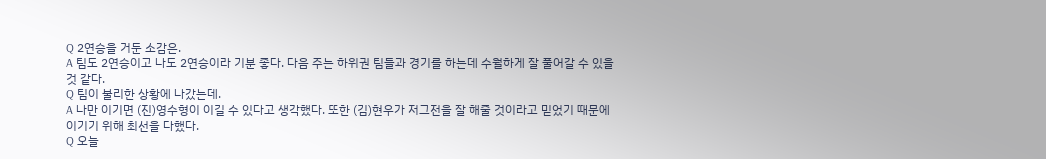Q 2연승을 거둔 소감은.
A 팀도 2연승이고 나도 2연승이라 기분 좋다. 다음 주는 하위권 팀들과 경기를 하는데 수월하게 잘 풀어갈 수 있을 것 같다.
Q 팀이 불리한 상황에 나갔는데.
A 나만 이기면 (진)영수형이 이길 수 있다고 생각했다. 또한 (김)현우가 저그전을 잘 해줄 것이라고 믿었기 때문에 이기기 위해 최선을 다했다.
Q 오늘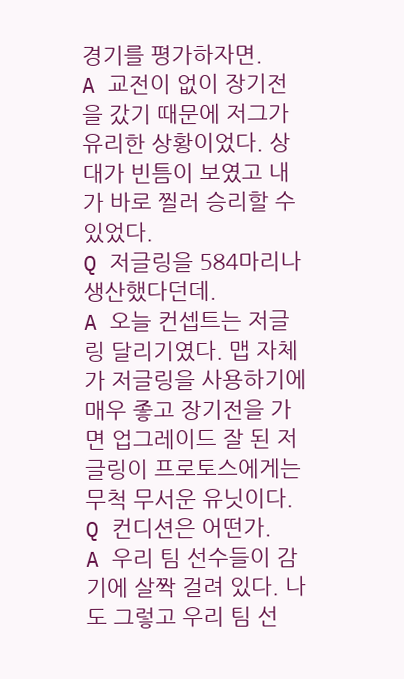경기를 평가하자면.
A 교전이 없이 장기전을 갔기 때문에 저그가 유리한 상황이었다. 상대가 빈틈이 보였고 내가 바로 찔러 승리할 수 있었다.
Q 저글링을 584마리나 생산했다던데.
A 오늘 컨셉트는 저글링 달리기였다. 맵 자체가 저글링을 사용하기에 매우 좋고 장기전을 가면 업그레이드 잘 된 저글링이 프로토스에게는 무척 무서운 유닛이다.
Q 컨디션은 어떤가.
A 우리 팀 선수들이 감기에 살짝 걸려 있다. 나도 그렇고 우리 팀 선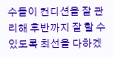수들이 컨디션을 잘 관리해 후반까지 잘 할 수 있도록 최선을 다하겠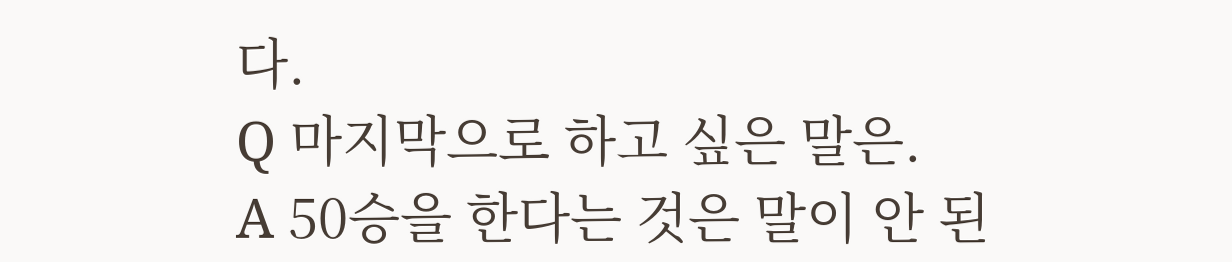다.
Q 마지막으로 하고 싶은 말은.
A 50승을 한다는 것은 말이 안 된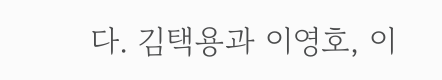다. 김택용과 이영호, 이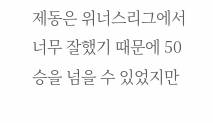제동은 위너스리그에서 너무 잘했기 때문에 50승을 넘을 수 있었지만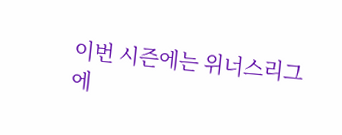이번 시즌에는 위너스리그에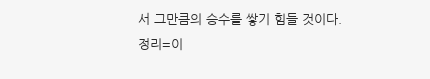서 그만큼의 승수를 쌓기 힘들 것이다.
정리=이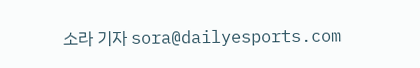소라 기자 sora@dailyesports.com